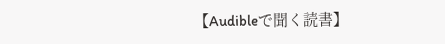【Audibleで聞く読書】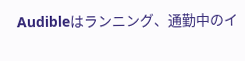Audibleはランニング、通勤中のイ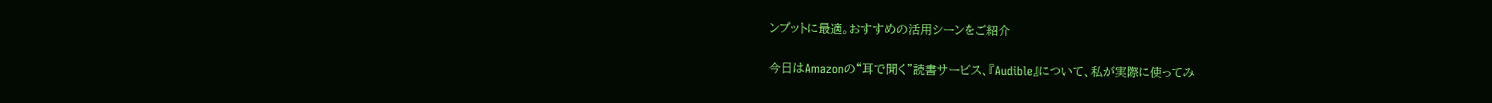ンプットに最適。おすすめの活用シーンをご紹介

今日はAmazonの“耳で聞く”読書サービス、『Audible』について、私が実際に使ってみ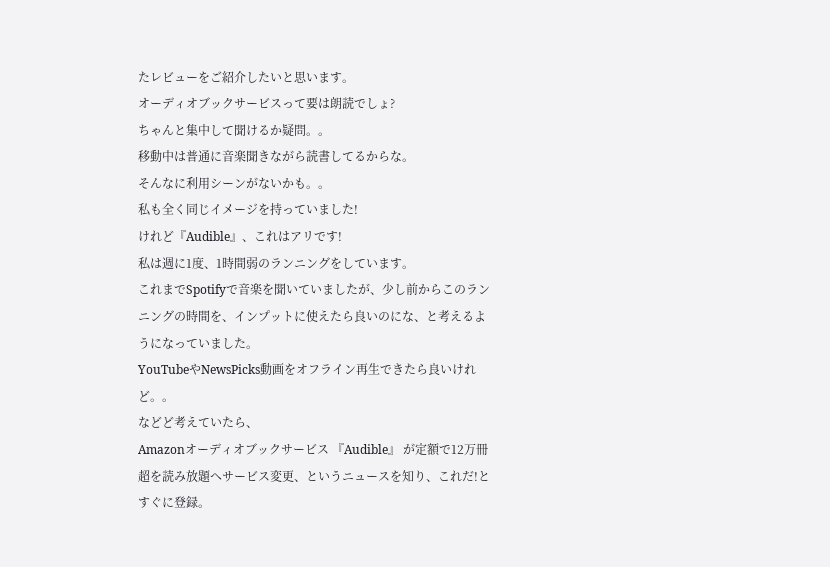たレビューをご紹介したいと思います。
オーディオブックサービスって要は朗読でしょ?
ちゃんと集中して聞けるか疑問。。
移動中は普通に音楽聞きながら読書してるからな。
そんなに利用シーンがないかも。。
私も全く同じイメージを持っていました!
けれど『Audible』、これはアリです!
私は週に1度、1時間弱のランニングをしています。
これまでSpotifyで音楽を聞いていましたが、少し前からこのランニングの時間を、インプットに使えたら良いのにな、と考えるようになっていました。
YouTubeやNewsPicks動画をオフライン再生できたら良いけれど。。
などど考えていたら、
Amazonオーディオブックサービス 『Audible』 が定額で12万冊超を読み放題へサービス変更、というニュースを知り、これだ!とすぐに登録。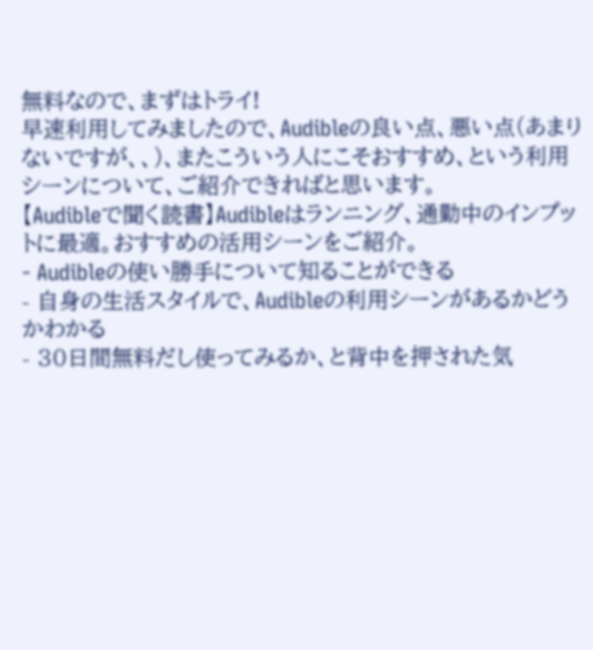無料なので、まずはトライ!
早速利用してみましたので、Audibleの良い点、悪い点(あまりないですが、、)、またこういう人にこそおすすめ、という利用シーンについて、ご紹介できればと思います。
【Audibleで聞く読書】Audibleはランニング、通勤中のインプットに最適。おすすめの活用シーンをご紹介。
- Audibleの使い勝手について知ることができる
- 自身の生活スタイルで、Audibleの利用シーンがあるかどうかわかる
- 30日間無料だし使ってみるか、と背中を押された気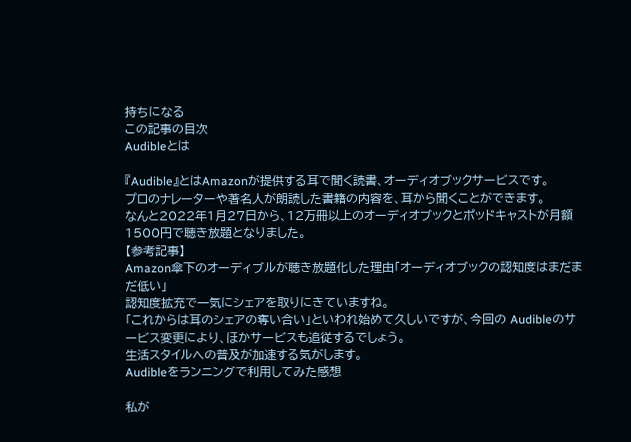持ちになる
この記事の目次
Audibleとは

『Audible』とはAmazonが提供する耳で聞く読書、オーディオブックサービスです。
プロのナレーターや著名人が朗読した書籍の内容を、耳から聞くことができます。
なんと2022年1月27日から、12万冊以上のオーディオブックとポッドキャストが月額1500円で聴き放題となりました。
【参考記事】
Amazon傘下のオーディブルが聴き放題化した理由「オーディオブックの認知度はまだまだ低い」
認知度拡充で一気にシェアを取りにきていますね。
「これからは耳のシェアの奪い合い」といわれ始めて久しいですが、今回の Audibleのサービス変更により、ほかサービスも追従するでしょう。
生活スタイルへの普及が加速する気がします。
Audibleをランニングで利用してみた感想

私が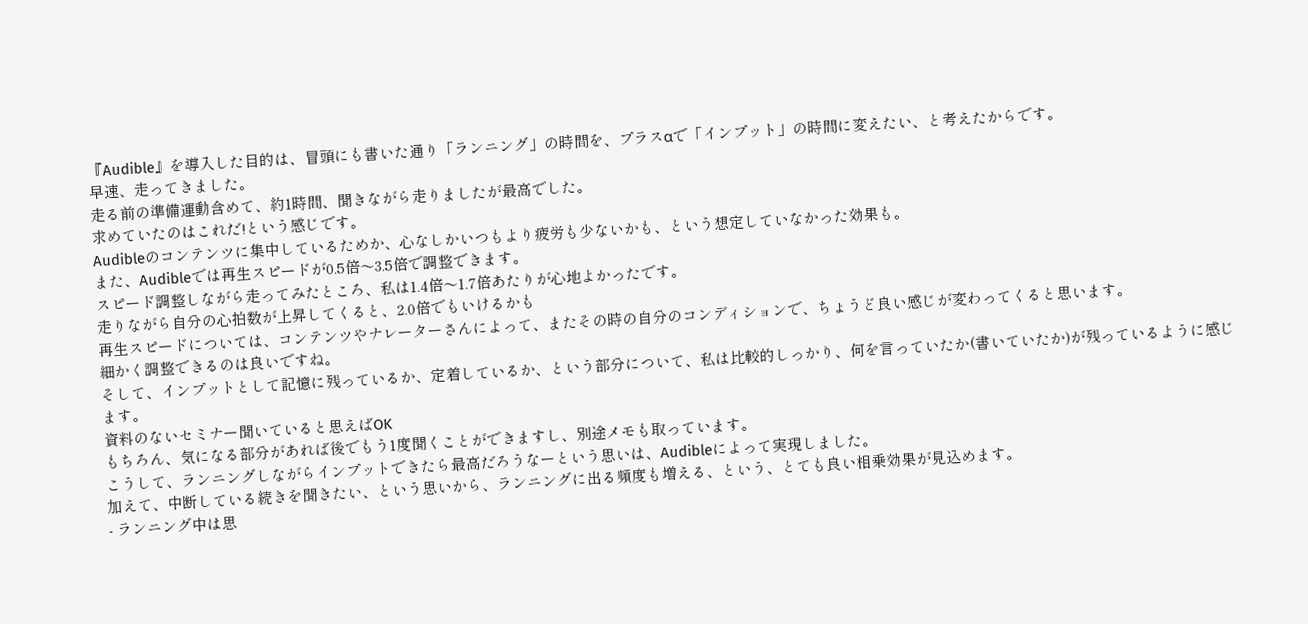『Audible』を導入した目的は、冒頭にも書いた通り「ランニング」の時間を、プラスαで「インプット」の時間に変えたい、と考えたからです。
早速、走ってきました。
走る前の準備運動含めて、約1時間、聞きながら走りましたが最高でした。
求めていたのはこれだ!という感じです。
Audibleのコンテンツに集中しているためか、心なしかいつもより疲労も少ないかも、という想定していなかった効果も。
また、Audibleでは再生スピードが0.5倍〜3.5倍で調整できます。
スピード調整しながら走ってみたところ、私は1.4倍〜1.7倍あたりが心地よかったです。
走りながら自分の心拍数が上昇してくると、2.0倍でもいけるかも
再生スピードについては、コンテンツやナレーターさんによって、またその時の自分のコンディションで、ちょうど良い感じが変わってくると思います。
細かく調整できるのは良いですね。
そして、インプットとして記憶に残っているか、定着しているか、という部分について、私は比較的しっかり、何を言っていたか(書いていたか)が残っているように感じます。
資料のないセミナー聞いていると思えばOK
もちろん、気になる部分があれば後でもう1度聞くことができますし、別途メモも取っています。
こうして、ランニングしながらインプットできたら最高だろうなーという思いは、Audibleによって実現しました。
加えて、中断している続きを聞きたい、という思いから、ランニングに出る頻度も増える、という、とても良い相乗効果が見込めます。
- ランニング中は思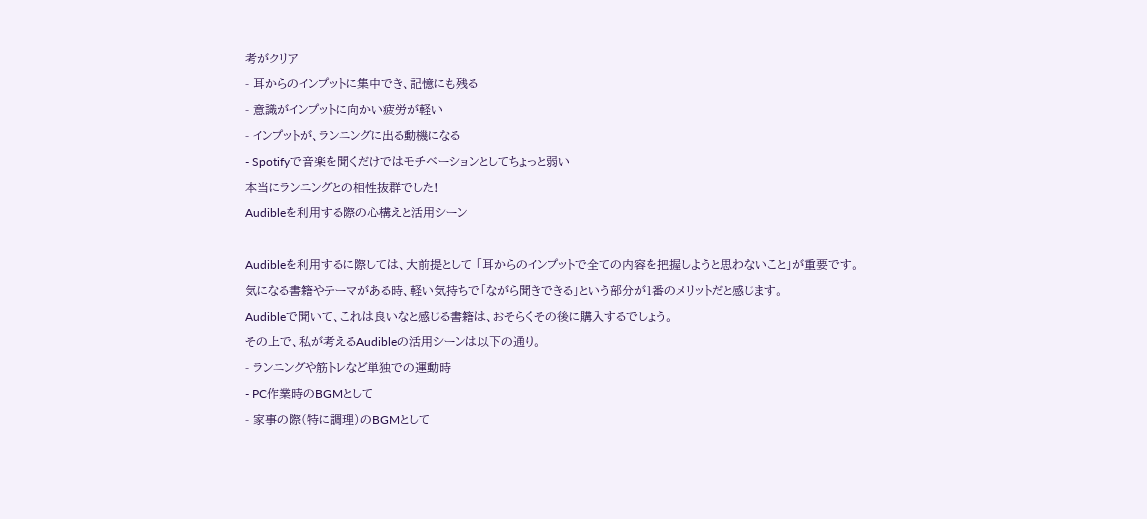考がクリア
- 耳からのインプットに集中でき、記憶にも残る
- 意識がインプットに向かい疲労が軽い
- インプットが、ランニングに出る動機になる
- Spotifyで音楽を聞くだけではモチベーションとしてちょっと弱い
本当にランニングとの相性抜群でした!
Audibleを利用する際の心構えと活用シーン

Audibleを利用するに際しては、大前提として 「耳からのインプットで全ての内容を把握しようと思わないこと」が重要です。
気になる書籍やテーマがある時、軽い気持ちで「ながら聞きできる」という部分が1番のメリットだと感じます。
Audibleで聞いて、これは良いなと感じる書籍は、おそらくその後に購入するでしょう。
その上で、私が考えるAudibleの活用シーンは以下の通り。
- ランニングや筋トレなど単独での運動時
- PC作業時のBGMとして
- 家事の際(特に調理)のBGMとして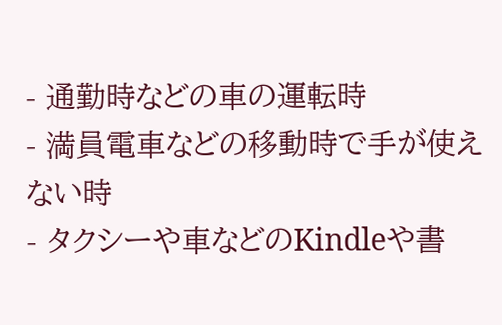- 通勤時などの車の運転時
- 満員電車などの移動時で手が使えない時
- タクシーや車などのKindleや書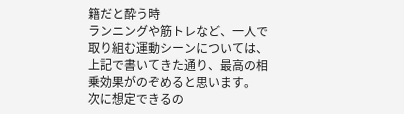籍だと酔う時
ランニングや筋トレなど、一人で取り組む運動シーンについては、上記で書いてきた通り、最高の相乗効果がのぞめると思います。
次に想定できるの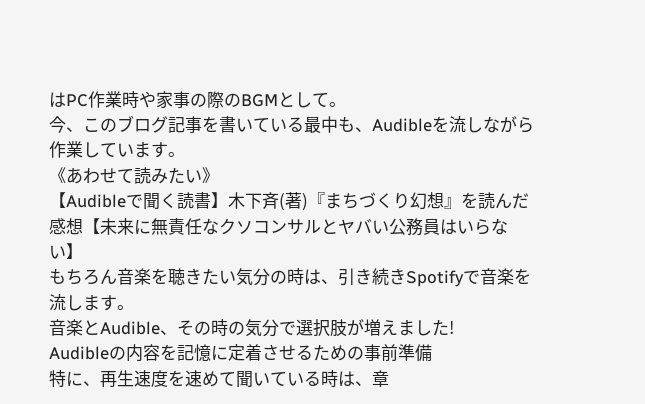はPC作業時や家事の際のBGMとして。
今、このブログ記事を書いている最中も、Audibleを流しながら作業しています。
《あわせて読みたい》
【Audibleで聞く読書】木下斉(著)『まちづくり幻想』を読んだ感想【未来に無責任なクソコンサルとヤバい公務員はいらない】
もちろん音楽を聴きたい気分の時は、引き続きSpotifyで音楽を流します。
音楽とAudible、その時の気分で選択肢が増えました!
Audibleの内容を記憶に定着させるための事前準備
特に、再生速度を速めて聞いている時は、章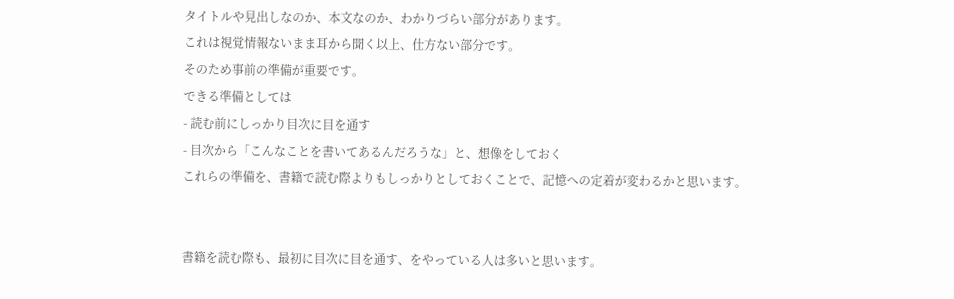タイトルや見出しなのか、本文なのか、わかりづらい部分があります。
これは視覚情報ないまま耳から聞く以上、仕方ない部分です。
そのため事前の準備が重要です。
できる準備としては
- 読む前にしっかり目次に目を通す
- 目次から「こんなことを書いてあるんだろうな」と、想像をしておく
これらの準備を、書籍で読む際よりもしっかりとしておくことで、記憶への定着が変わるかと思います。


書籍を読む際も、最初に目次に目を通す、をやっている人は多いと思います。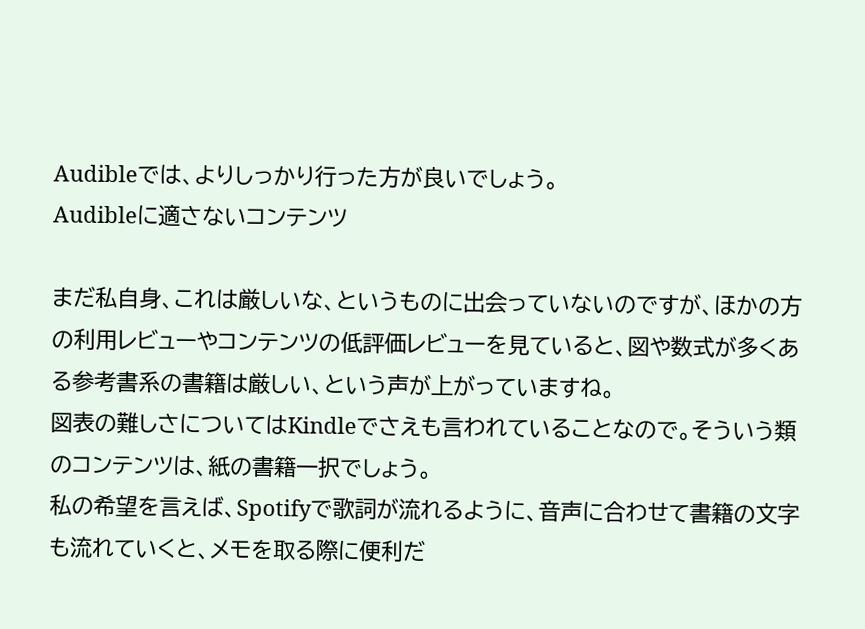Audibleでは、よりしっかり行った方が良いでしょう。
Audibleに適さないコンテンツ

まだ私自身、これは厳しいな、というものに出会っていないのですが、ほかの方の利用レビューやコンテンツの低評価レビューを見ていると、図や数式が多くある参考書系の書籍は厳しい、という声が上がっていますね。
図表の難しさについてはKindleでさえも言われていることなので。そういう類のコンテンツは、紙の書籍一択でしょう。
私の希望を言えば、Spotifyで歌詞が流れるように、音声に合わせて書籍の文字も流れていくと、メモを取る際に便利だ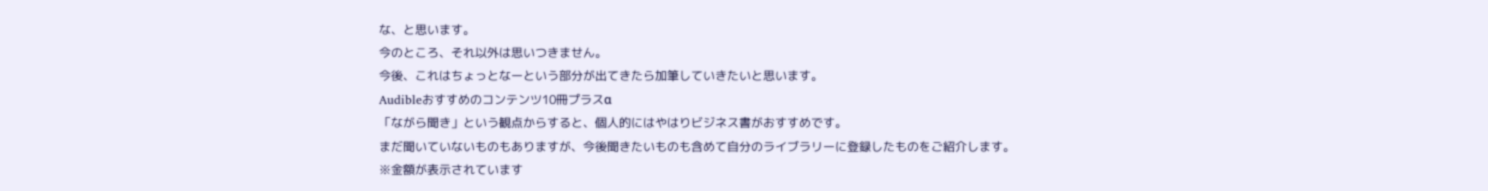な、と思います。
今のところ、それ以外は思いつきません。
今後、これはちょっとなーという部分が出てきたら加筆していきたいと思います。
Audibleおすすめのコンテンツ10冊プラスα
「ながら聞き」という観点からすると、個人的にはやはりビジネス書がおすすめです。
まだ聞いていないものもありますが、今後聞きたいものも含めて自分のライブラリーに登録したものをご紹介します。
※金額が表示されています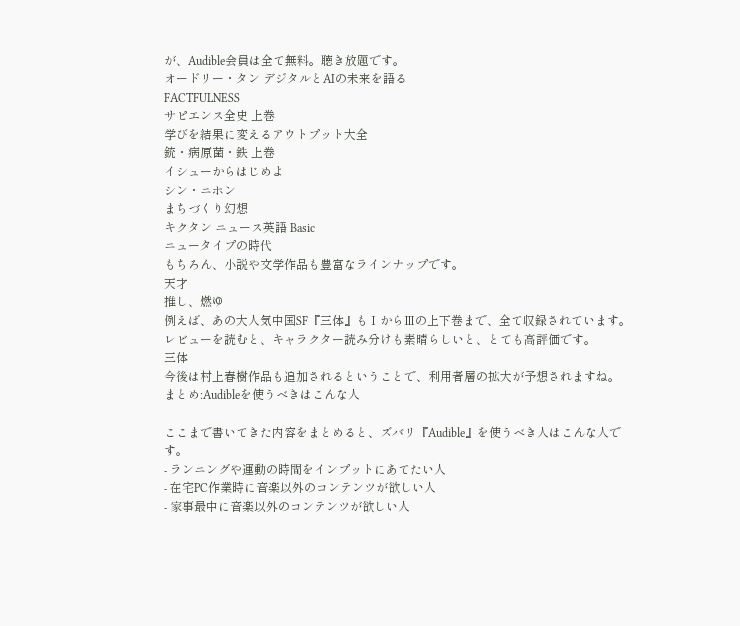が、Audible会員は全て無料。聴き放題です。
オードリー・タン デジタルとAIの未来を語る
FACTFULNESS
サピエンス全史 上巻
学びを結果に変えるアウトプット大全
銃・病原菌・鉄 上巻
イシューからはじめよ
シン・ニホン
まちづくり幻想
キクタン ニュース英語 Basic
ニュータイプの時代
もちろん、小説や文学作品も豊富なラインナップです。
天才
推し、燃ゆ
例えば、あの大人気中国SF『三体』もⅠからⅢの上下巻まで、全て収録されています。
レビューを読むと、キャラクター読み分けも素晴らしいと、とても高評価です。
三体
今後は村上春樹作品も追加されるということで、利用者層の拡大が予想されますね。
まとめ:Audibleを使うべきはこんな人

ここまで書いてきた内容をまとめると、ズバリ『Audible』を使うべき人はこんな人です。
- ランニングや運動の時間をインプットにあてたい人
- 在宅PC作業時に音楽以外のコンテンツが欲しい人
- 家事最中に音楽以外のコンテンツが欲しい人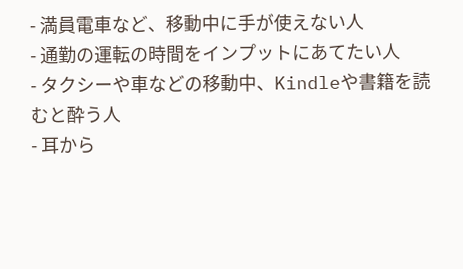- 満員電車など、移動中に手が使えない人
- 通勤の運転の時間をインプットにあてたい人
- タクシーや車などの移動中、Kindleや書籍を読むと酔う人
- 耳から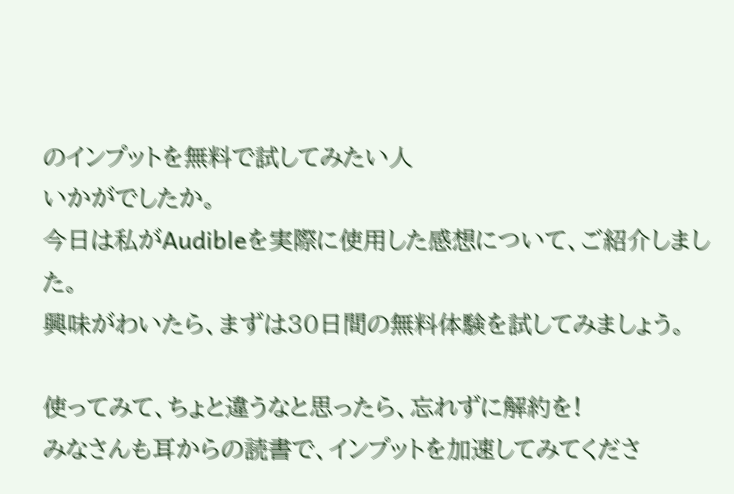のインプットを無料で試してみたい人
いかがでしたか。
今日は私がAudibleを実際に使用した感想について、ご紹介しました。
興味がわいたら、まずは30日間の無料体験を試してみましょう。

使ってみて、ちょと違うなと思ったら、忘れずに解約を!
みなさんも耳からの読書で、インプットを加速してみてくださ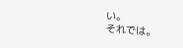い。
それでは。